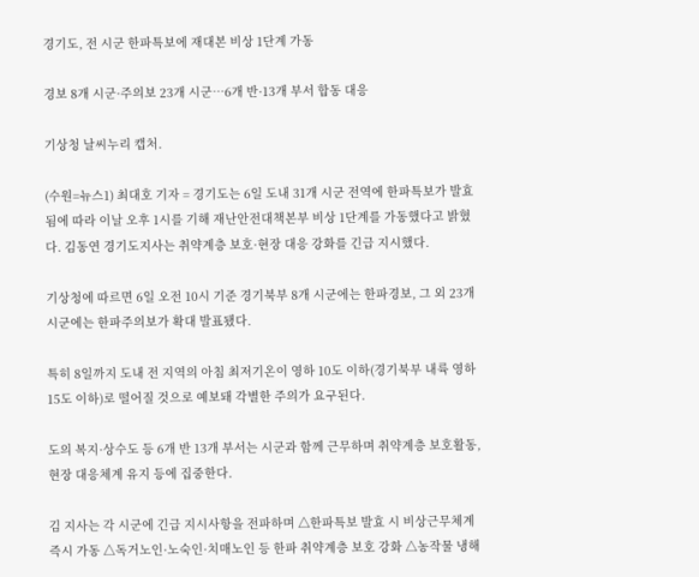경기도, 전 시군 한파특보에 재대본 비상 1단계 가동

경보 8개 시군·주의보 23개 시군…6개 반·13개 부서 합동 대응

기상청 날씨누리 캡처.

(수원=뉴스1) 최대호 기자 = 경기도는 6일 도내 31개 시군 전역에 한파특보가 발효됨에 따라 이날 오후 1시를 기해 재난안전대책본부 비상 1단계를 가동했다고 밝혔다. 김동연 경기도지사는 취약계층 보호·현장 대응 강화를 긴급 지시했다.

기상청에 따르면 6일 오전 10시 기준 경기북부 8개 시군에는 한파경보, 그 외 23개 시군에는 한파주의보가 확대 발표됐다.

특히 8일까지 도내 전 지역의 아침 최저기온이 영하 10도 이하(경기북부 내륙 영하 15도 이하)로 떨어질 것으로 예보돼 각별한 주의가 요구된다.

도의 복지·상수도 등 6개 반 13개 부서는 시군과 함께 근무하며 취약계층 보호활동, 현장 대응체계 유지 등에 집중한다.

김 지사는 각 시군에 긴급 지시사항을 전파하며 △한파특보 발효 시 비상근무체계 즉시 가동 △독거노인·노숙인·치매노인 등 한파 취약계층 보호 강화 △농작물 냉해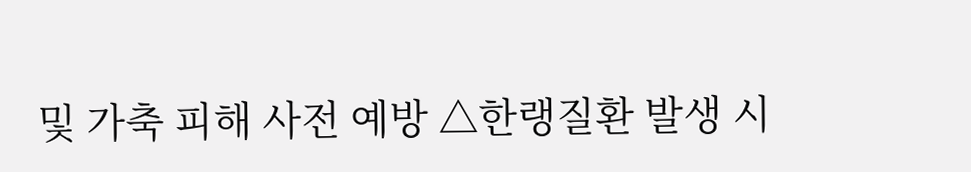및 가축 피해 사전 예방 △한랭질환 발생 시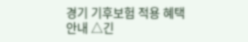경기 기후보험 적용 혜택 안내 △긴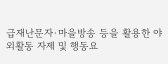급재난문자·마을방송 등을 활용한 야외활동 자제 및 행동요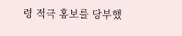령 적극 홍보를 당부했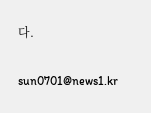다.

sun0701@news1.kr